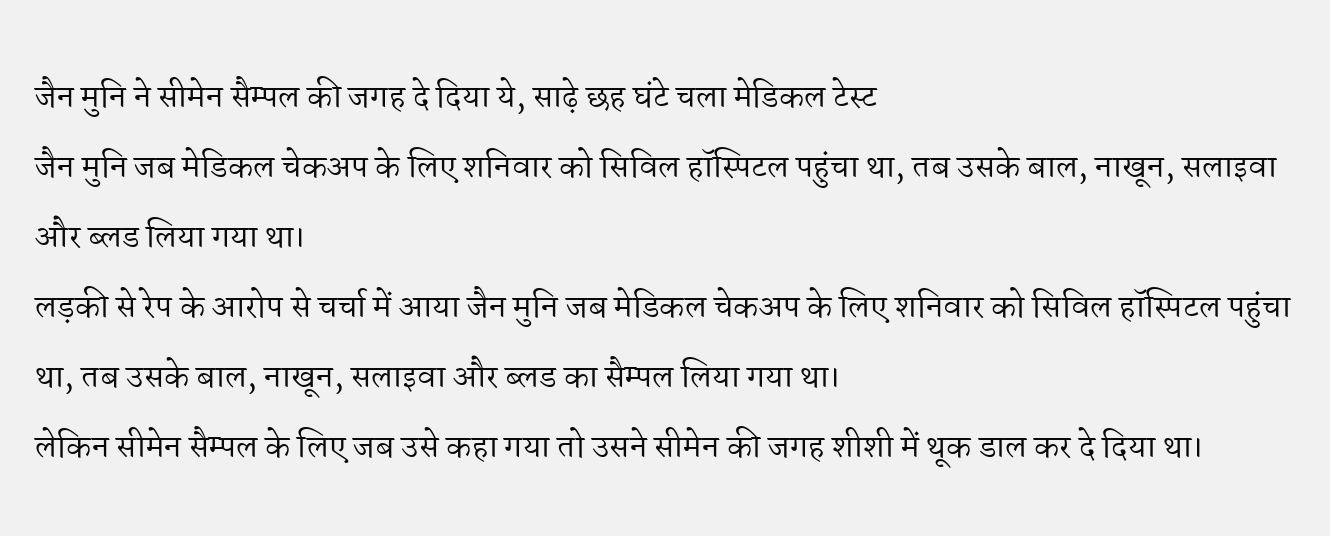जैन मुनि ने सीमेन सैम्पल की जगह दे दिया ये, साढ़े छह घंटे चला मेडिकल टेस्ट
जैन मुनि जब मेडिकल चेकअप के लिए शनिवार को सिविल हॉस्पिटल पहुंचा था, तब उसके बाल, नाखून, सलाइवा और ब्लड लिया गया था।
लड़की से रेप के आरोप से चर्चा में आया जैन मुनि जब मेडिकल चेकअप के लिए शनिवार को सिविल हॉस्पिटल पहुंचा था, तब उसके बाल, नाखून, सलाइवा और ब्लड का सैम्पल लिया गया था।
लेकिन सीमेन सैम्पल के लिए जब उसे कहा गया तो उसने सीमेन की जगह शीशी में थूक डाल कर दे दिया था।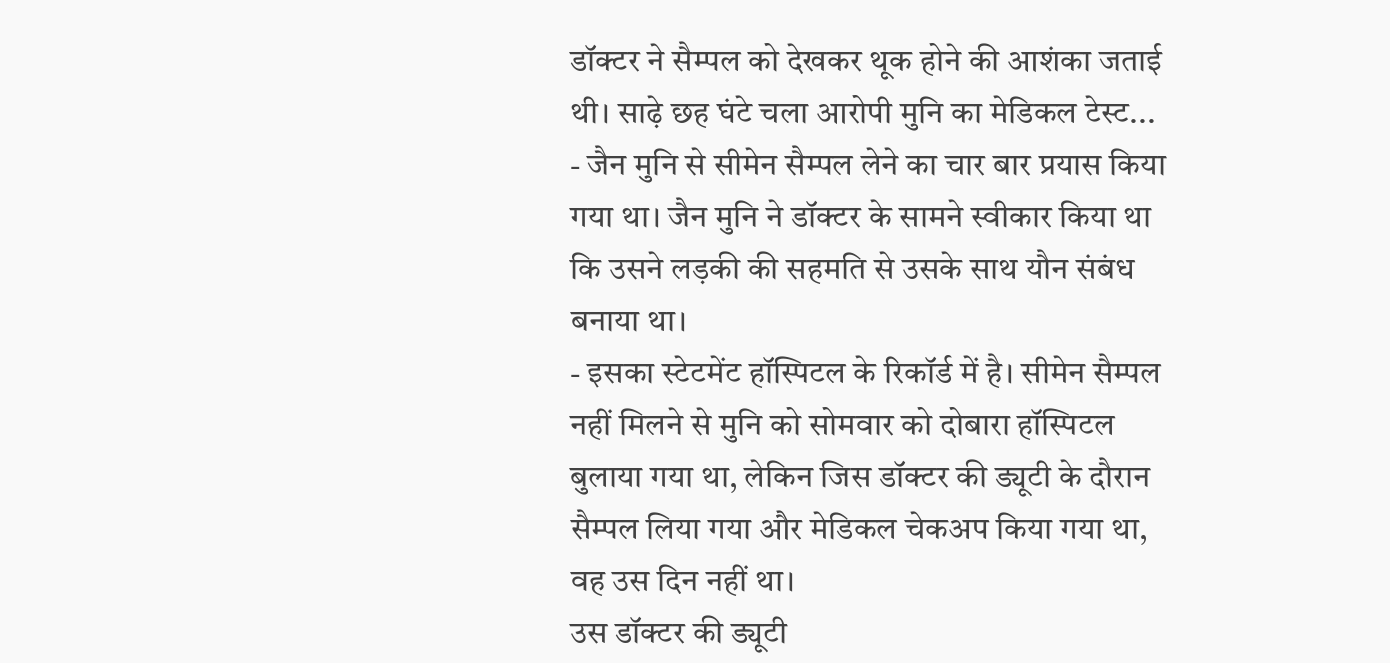डॉक्टर ने सैम्पल को देखकर थूक होने की आशंका जताई थी। साढ़े छह घंटे चला आरोपी मुनि का मेडिकल टेस्ट...
- जैन मुनि से सीमेन सैम्पल लेने का चार बार प्रयास किया गया था। जैन मुनि ने डॉक्टर के सामने स्वीकार किया था कि उसने लड़की की सहमति से उसके साथ यौन संबंध बनाया था।
- इसका स्टेटमेंट हॉस्पिटल के रिकॉर्ड में है। सीमेन सैम्पल नहीं मिलने से मुनि को सोमवार को दोबारा हॉस्पिटल बुलाया गया था, लेकिन जिस डॉक्टर की ड्यूटी के दौरान सैम्पल लिया गया और मेडिकल चेकअप किया गया था, वह उस दिन नहीं था।
उस डॉक्टर की ड्यूटी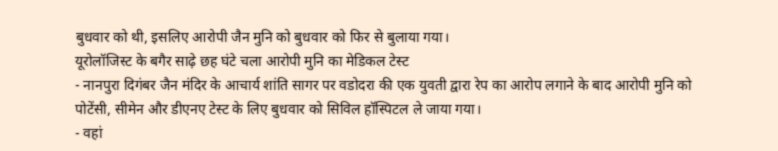बुधवार को थी, इसलिए आरोपी जैन मुनि को बुधवार को फिर से बुलाया गया।
यूरोलॉजिस्ट के बगैर साढ़े छह घंटे चला आरोपी मुनि का मेडिकल टेस्ट
- नानपुरा दिगंबर जैन मंदिर के आचार्य शांति सागर पर वडोदरा की एक युवती द्वारा रेप का आरोप लगाने के बाद आरोपी मुनि को पोटेंसी, सीमेन और डीएनए टेस्ट के लिए बुधवार को सिविल हॉस्पिटल ले जाया गया।
- वहां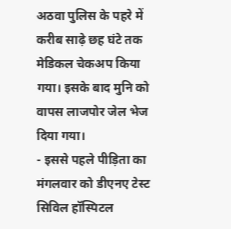अठवा पुलिस के पहरे में करीब साढ़े छह घंटे तक मेडिकल चेकअप किया गया। इसके बाद मुनि को वापस लाजपोर जेल भेज दिया गया।
- इससे पहले पीड़िता का मंगलवार को डीएनए टेस्ट सिविल हॉस्पिटल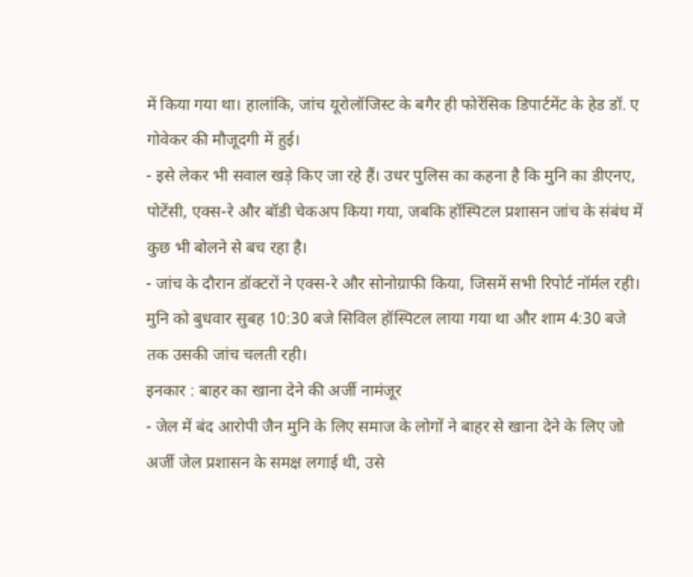में किया गया था। हालांकि, जांच यूरोलॉजिस्ट के बगैर ही फोरेंसिक डिपार्टमेंट के हेड डॉ. ए गोवेकर की मौजूदगी में हुई।
- इसे लेकर भी सवाल खड़े किए जा रहे हैं। उधर पुलिस का कहना है कि मुनि का डीएनए, पोटेंसी, एक्स-रे और बॉडी चेकअप किया गया, जबकि हॉस्पिटल प्रशासन जांच के संबंध में कुछ भी बोलने से बच रहा है।
- जांच के दौरान डॉक्टरों ने एक्स-रे और सोनोग्राफी किया, जिसमें सभी रिपोर्ट नॉर्मल रही।
मुनि को बुधवार सुबह 10:30 बजे सिविल हॉस्पिटल लाया गया था और शाम 4:30 बजे तक उसकी जांच चलती रही।
इनकार : बाहर का खाना देने की अर्जी नामंजूर
- जेल में बंद आरोपी जैन मुनि के लिए समाज के लोगों ने बाहर से खाना देने के लिए जो अर्जी जेल प्रशासन के समक्ष लगाई थी, उसे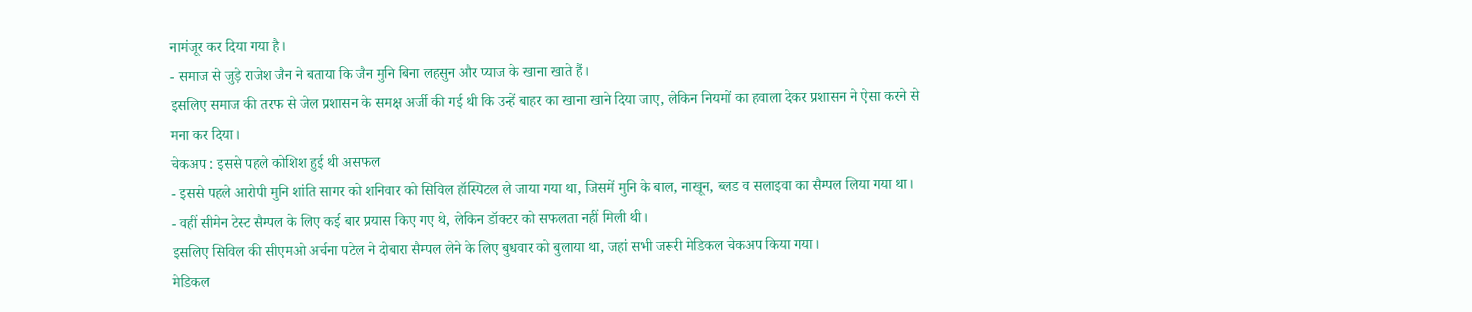नामंजूर कर दिया गया है।
- समाज से जुड़े राजेश जैन ने बताया कि जैन मुनि बिना लहसुन और प्याज के खाना खाते हैं।
इसलिए समाज की तरफ से जेल प्रशासन के समक्ष अर्जी की गई थी कि उन्हें बाहर का खाना खाने दिया जाए, लेकिन नियमों का हवाला देकर प्रशासन ने ऐसा करने से मना कर दिया।
चेकअप : इससे पहले कोशिश हुई थी असफल
- इससे पहले आरोपी मुनि शांति सागर को शनिवार को सिविल हॉस्पिटल ले जाया गया था, जिसमें मुनि के बाल, नाखून, ब्लड व सलाइवा का सैम्पल लिया गया था।
- वहीं सीमेन टेस्ट सैम्पल के लिए कई बार प्रयास किए गए थे, लेकिन डॉक्टर को सफलता नहीं मिली थी।
इसलिए सिविल की सीएमओ अर्चना पटेल ने दोबारा सैम्पल लेने के लिए बुधवार को बुलाया था, जहां सभी जरूरी मेडिकल चेकअप किया गया।
मेडिकल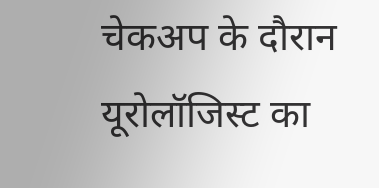चेकअप के दौरान यूरोलॉजिस्ट का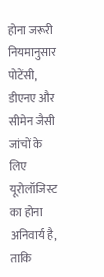होना जरूरी
नियमानुसार पोटेंसी, डीएनए और सीमेन जैसी जांचों के लिए यूरोलॉजिस्ट का होना अनिवार्य है, ताकि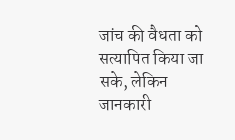जांच की वैधता को सत्यापित किया जा सके, लेकिन जानकारी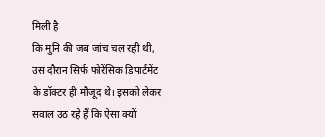मिली है
कि मुनि की जब जांच चल रही थी, उस दौरान सिर्फ फोरेंसिक डिपार्टमेंट के डॉक्टर ही मौजूद थे। इसको लेकर सवाल उठ रहे हैं कि ऐसा क्यों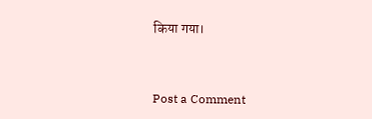किया गया।


Post a Comment